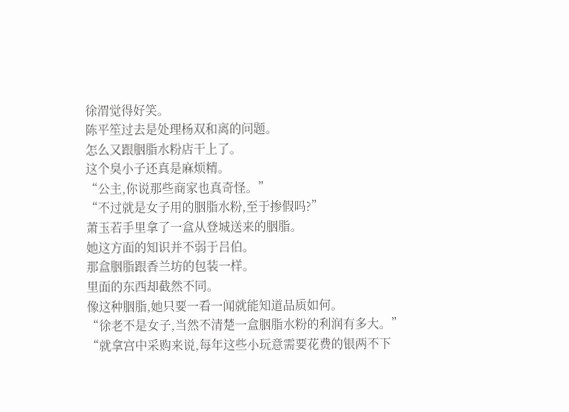徐渭觉得好笑。
陈平笙过去是处理杨双和离的问题。
怎么又跟胭脂水粉店干上了。
这个臭小子还真是麻烦精。
“公主,你说那些商家也真奇怪。”
“不过就是女子用的胭脂水粉,至于掺假吗?”
萧玉若手里拿了一盒从登城送来的胭脂。
她这方面的知识并不弱于吕伯。
那盒胭脂跟香兰坊的包装一样。
里面的东西却截然不同。
像这种胭脂,她只要一看一闻就能知道品质如何。
“徐老不是女子,当然不清楚一盒胭脂水粉的利润有多大。”
“就拿宫中采购来说,每年这些小玩意需要花费的银两不下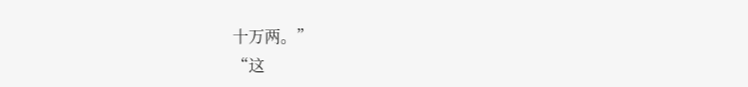十万两。”
“这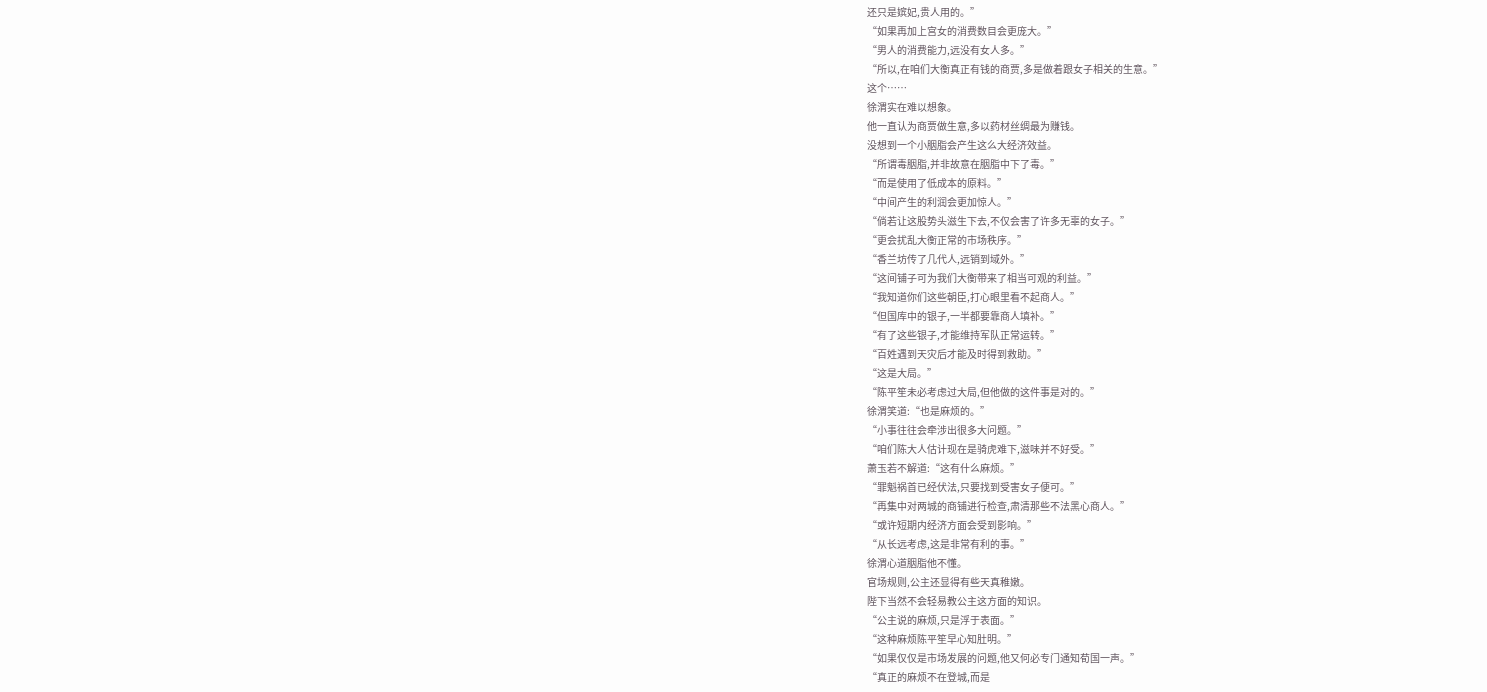还只是嫔妃,贵人用的。”
“如果再加上宫女的消费数目会更庞大。”
“男人的消费能力,远没有女人多。”
“所以,在咱们大衡真正有钱的商贾,多是做着跟女子相关的生意。”
这个……
徐渭实在难以想象。
他一直认为商贾做生意,多以药材丝绸最为赚钱。
没想到一个小胭脂会产生这么大经济效益。
“所谓毒胭脂,并非故意在胭脂中下了毒。”
“而是使用了低成本的原料。”
“中间产生的利润会更加惊人。”
“倘若让这股势头滋生下去,不仅会害了许多无辜的女子。”
“更会扰乱大衡正常的市场秩序。”
“香兰坊传了几代人,远销到域外。”
“这间铺子可为我们大衡带来了相当可观的利益。”
“我知道你们这些朝臣,打心眼里看不起商人。”
“但国库中的银子,一半都要靠商人填补。”
“有了这些银子,才能维持军队正常运转。”
“百姓遇到天灾后才能及时得到救助。”
“这是大局。”
“陈平笙未必考虑过大局,但他做的这件事是对的。”
徐渭笑道:“也是麻烦的。”
“小事往往会牵涉出很多大问题。”
“咱们陈大人估计现在是骑虎难下,滋味并不好受。”
萧玉若不解道:“这有什么麻烦。”
“罪魁祸首已经伏法,只要找到受害女子便可。”
“再集中对两城的商铺进行检查,肃清那些不法黑心商人。”
“或许短期内经济方面会受到影响。”
“从长远考虑,这是非常有利的事。”
徐渭心道胭脂他不懂。
官场规则,公主还显得有些天真稚嫩。
陛下当然不会轻易教公主这方面的知识。
“公主说的麻烦,只是浮于表面。”
“这种麻烦陈平笙早心知肚明。”
“如果仅仅是市场发展的问题,他又何必专门通知荀国一声。”
“真正的麻烦不在登城,而是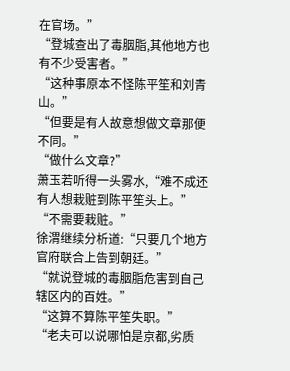在官场。”
“登城查出了毒胭脂,其他地方也有不少受害者。”
“这种事原本不怪陈平笙和刘青山。”
“但要是有人故意想做文章那便不同。”
“做什么文章?”
萧玉若听得一头雾水,“难不成还有人想栽赃到陈平笙头上。”
“不需要栽赃。”
徐渭继续分析道:“只要几个地方官府联合上告到朝廷。”
“就说登城的毒胭脂危害到自己辖区内的百姓。”
“这算不算陈平笙失职。”
“老夫可以说哪怕是京都,劣质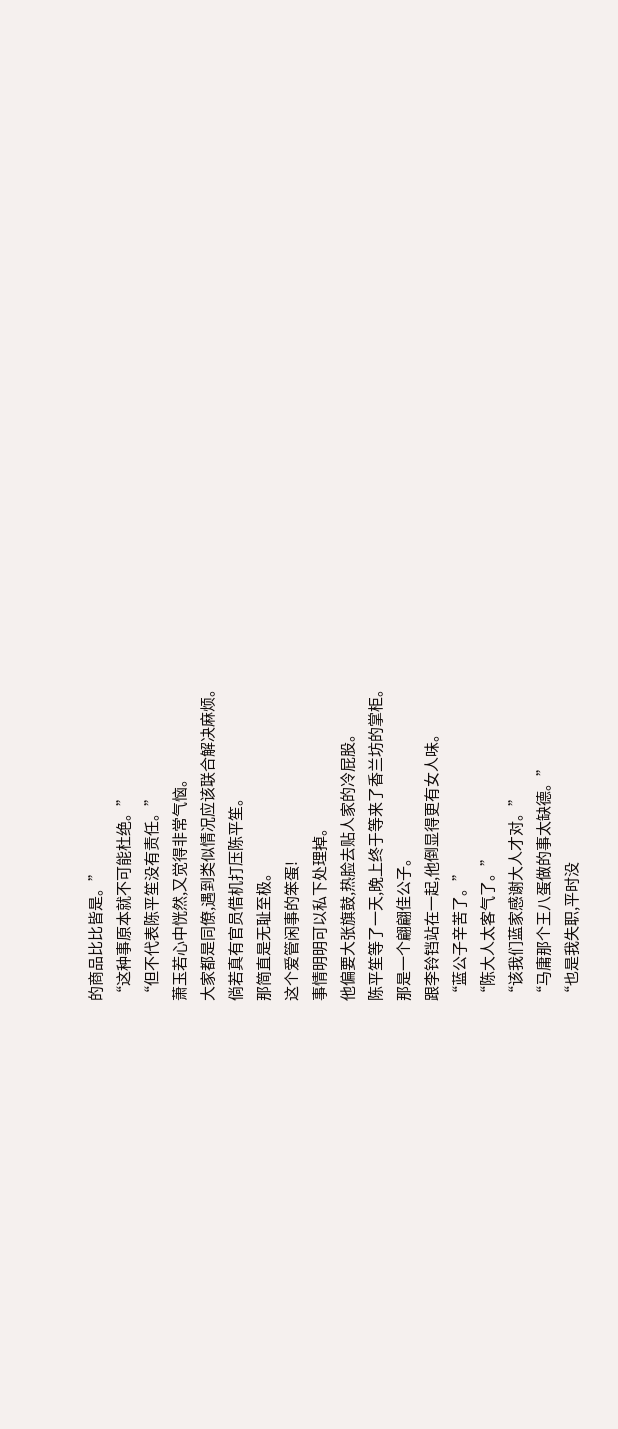的商品比比皆是。”
“这种事原本就不可能杜绝。”
“但不代表陈平笙没有责任。”
萧玉若心中恍然,又觉得非常气恼。
大家都是同僚,遇到类似情况应该联合解决麻烦。
倘若真有官员借机打压陈平笙。
那简直是无耻至极。
这个爱管闲事的笨蛋!
事情明明可以私下处理掉。
他偏要大张旗鼓,热脸去贴人家的冷屁股。
陈平笙等了一天,晚上终于等来了香兰坊的掌柜。
那是一个翩翩佳公子。
跟李铃铛站在一起,他倒显得更有女人味。
“蓝公子辛苦了。”
“陈大人太客气了。”
“该我们蓝家感谢大人才对。”
“马庸那个王八蛋做的事太缺德。”
“也是我失职,平时没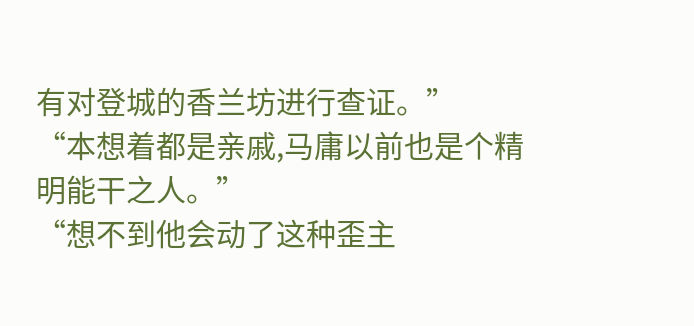有对登城的香兰坊进行查证。”
“本想着都是亲戚,马庸以前也是个精明能干之人。”
“想不到他会动了这种歪主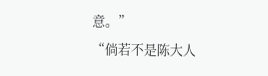意。”
“倘若不是陈大人